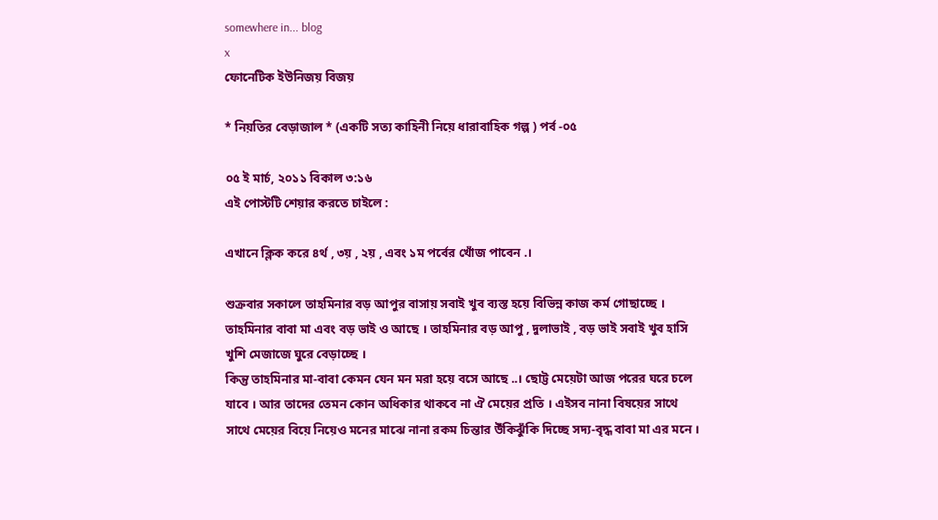somewhere in... blog
x
ফোনেটিক ইউনিজয় বিজয়

* নিয়তির বেড়াজাল * (একটি সত্য কাহিনী নিয়ে ধারাবাহিক গল্প ) পর্ব -০৫

০৫ ই মার্চ, ২০১১ বিকাল ৩:১৬
এই পোস্টটি শেয়ার করতে চাইলে :

এখানে ক্লিক করে ৪র্থ , ৩য় , ২য় , এবং ১ম পর্বের খোঁজ পাবেন .।

শুক্রবার সকালে তাহমিনার বড় আপুর বাসায় সবাই খুব ব্যস্ত হয়ে বিভিন্ন কাজ কর্ম গোছাচ্ছে । তাহমিনার বাবা মা এবং বড় ভাই ও আছে । তাহমিনার বড় আপু , দুলাভাই , বড় ভাই সবাই খুব হাসি খুশি মেজাজে ঘুরে বেড়াচ্ছে ।
কিন্তু তাহমিনার মা-বাবা কেমন যেন মন মরা হয়ে বসে আছে ..। ছোট্ট মেয়েটা আজ পরের ঘরে চলে যাবে । আর তাদের তেমন কোন অধিকার থাকবে না ঐ মেয়ের প্রতি । এইসব নানা বিষয়ের সাথে সাথে মেয়ের বিয়ে নিয়েও মনের মাঝে নানা রকম চিন্তার উঁকিঝুঁকি দিচ্ছে সদ্য-বৃদ্ধ বাবা মা এর মনে ।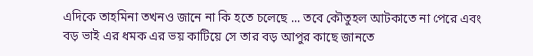এদিকে তাহমিনা তখনও জানে না কি হতে চলেছে ... তবে কৌতুহল আটকাতে না পেরে এবং বড় ভাই এর ধমক এর ভয় কাটিয়ে সে তার বড় আপুর কাছে জানতে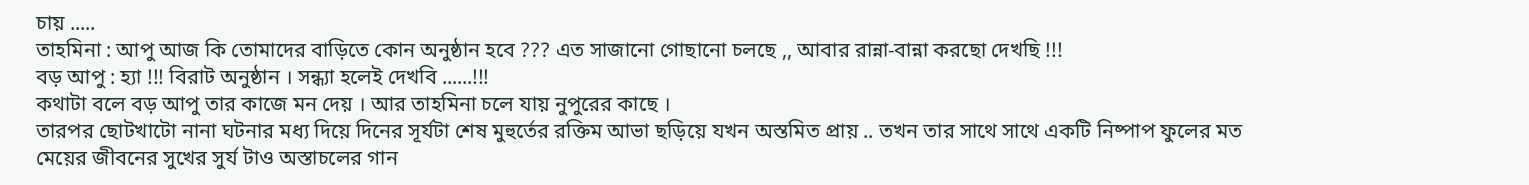চায় .....
তাহমিনা : আপু আজ কি তোমাদের বাড়িতে কোন অনুষ্ঠান হবে ??? এত সাজানো গোছানো চলছে ,, আবার রান্না-বান্না করছো দেখছি !!!
বড় আপু : হ্যা !!! বিরাট অনুষ্ঠান । সন্ধ্যা হলেই দেখবি ......!!!
কথাটা বলে বড় আপু তার কাজে মন দেয় । আর তাহমিনা চলে যায় নুপুরের কাছে ।
তারপর ছোটখাটো নানা ঘটনার মধ্য দিয়ে দিনের সূর্যটা শেষ মুহুর্তের রক্তিম আভা ছড়িয়ে যখন অস্তমিত প্রায় .. তখন তার সাথে সাথে একটি নিষ্পাপ ফুলের মত মেয়ের জীবনের সুখের সুর্য টাও অস্তাচলের গান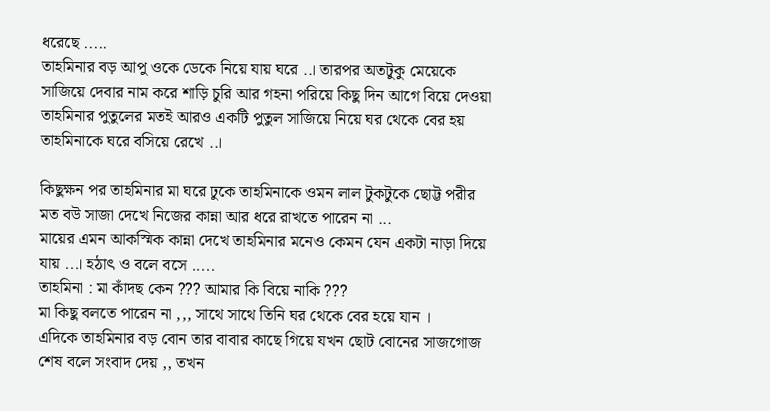ধরেছে .....
তাহমিনার বড় আপু ওকে ডেকে নিয়ে যায় ঘরে ..। তারপর অতটুকু মেয়েকে সাজিয়ে দেবার নাম করে শাড়ি চুরি আর গহনা পরিয়ে কিছু দিন আগে বিয়ে দেওয়া তাহমিনার পুতুলের মতই আরও একটি পুতুল সাজিয়ে নিয়ে ঘর থেকে বের হয় তাহমিনাকে ঘরে বসিয়ে রেখে ..।

কিছুক্ষন পর তাহমিনার মা ঘরে ঢুকে তাহমিনাকে ওমন লাল টুকটুকে ছোট্ট পরীর মত বউ সাজা দেখে নিজের কান্না আর ধরে রাখতে পারেন না ...
মায়ের এমন আকস্মিক কান্না দেখে তাহমিনার মনেও কেমন যেন একটা নাড়া দিয়ে যায় ...। হঠাৎ ও বলে বসে .....
তাহমিনা : মা কাঁদছ কেন ??? আমার কি বিয়ে নাকি ???
মা কিছু বলতে পারেন না ,,, সাথে সাথে তিনি ঘর থেকে বের হয়ে যান ।
এদিকে তাহমিনার বড় বোন তার বাবার কাছে গিয়ে যখন ছোট বোনের সাজগোজ শেষ বলে সংবাদ দেয় ,, তখন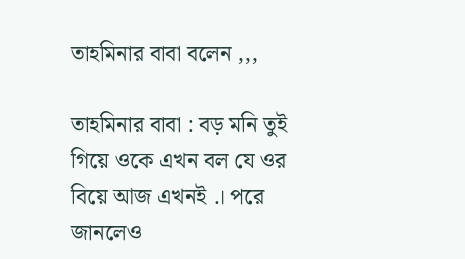তাহমিনার বাবা বলেন ,,,

তাহমিনার বাবা : বড় মনি তুই গিয়ে ওকে এখন বল যে ওর বিয়ে আজ এখনই .। পরে জানলেও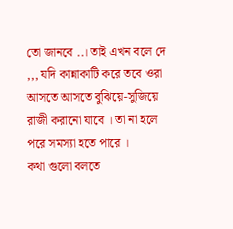তো জানবে ..। তাই এখন বলে দে ,,, যদি কান্নাকাটি করে তবে ওরা আসতে আসতে বুঝিয়ে-সুজিয়ে রাজী করানো যাবে । তা না হলে পরে সমস্যা হতে পারে ।
কথা গুলো বলতে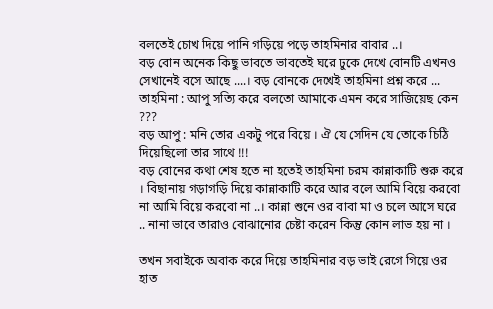বলতেই চোখ দিয়ে পানি গড়িয়ে পড়ে তাহমিনার বাবার ..।
বড় বোন অনেক কিছু ভাবতে ভাবতেই ঘরে ঢুকে দেখে বোনটি এখনও সেখানেই বসে আছে ....। বড় বোনকে দেখেই তাহমিনা প্রশ্ন করে ...
তাহমিনা : আপু সত্যি করে বলতো আমাকে এমন করে সাজিয়েছ কেন ???
বড় আপু : মনি তোর একটু পরে বিয়ে । ঐ যে সেদিন যে তোকে চিঠি দিয়েছিলো তার সাথে !!!
বড় বোনের কথা শেষ হতে না হতেই তাহমিনা চরম কান্নাকাটি শুরু করে । বিছানায় গড়াগড়ি দিয়ে কান্নাকাটি করে আর বলে আমি বিয়ে করবো না আমি বিয়ে করবো না ..। কান্না শুনে ওর বাবা মা ও চলে আসে ঘরে .. নানা ভাবে তারাও বোঝানোর চেষ্টা করেন কিন্তু কোন লাভ হয় না ।

তখন সবাইকে অবাক করে দিয়ে তাহমিনার বড় ভাই রেগে গিয়ে ওর হাত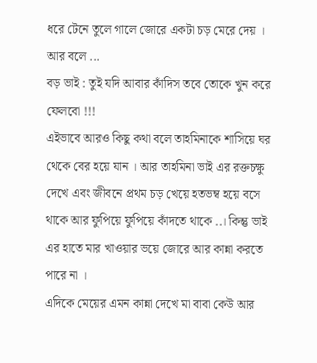ধরে টেনে তুলে গালে জোরে একটা চড় মেরে দেয় । আর বলে ...
বড় ভাই : তুই যদি আবার কাঁদিস তবে তোকে খুন করে ফেলবো !!!
এইভাবে আরও কিছু কথা বলে তাহমিনাকে শাসিয়ে ঘর থেকে বের হয়ে যান । আর তাহমিনা ভাই এর রক্তচক্ষু দেখে এবং জীবনে প্রথম চড় খেয়ে হতভম্ব হয়ে বসে থাকে আর ফুপিয়ে ফুপিয়ে কাঁদতে থাকে ..। কিন্তু ভাই এর হাতে মার খাওয়ার ভয়ে জোরে আর কান্না করতে পারে না ।
এদিকে মেয়ের এমন কান্না দেখে মা বাবা কেউ আর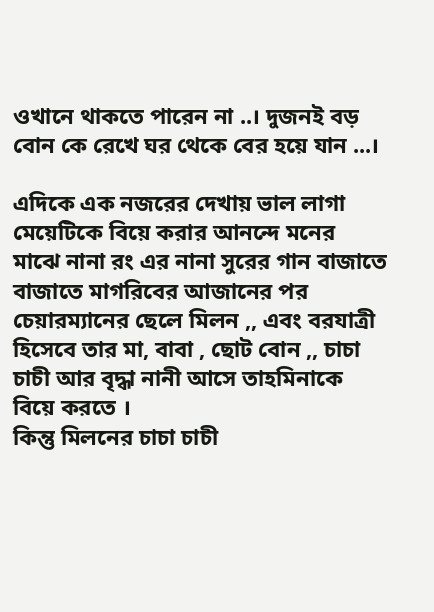ওখানে থাকতে পারেন না ..। দুজনই বড় বোন কে রেখে ঘর থেকে বের হয়ে যান ...।

এদিকে এক নজরের দেখায় ভাল লাগা মেয়েটিকে বিয়ে করার আনন্দে মনের মাঝে নানা রং এর নানা সুরের গান বাজাতে বাজাতে মাগরিবের আজানের পর চেয়ারম্যানের ছেলে মিলন ,, এবং বরযাত্রী হিসেবে তার মা, বাবা , ছোট বোন ,, চাচা চাচী আর বৃদ্ধা নানী আসে তাহমিনাকে বিয়ে করতে ।
কিন্তু মিলনের চাচা চাচী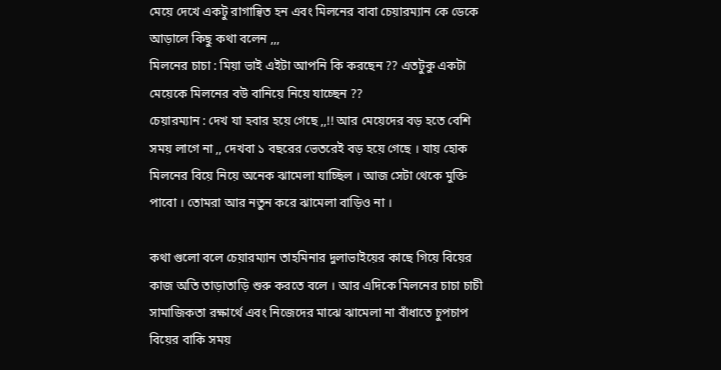মেয়ে দেখে একটু রাগান্বিত হন এবং মিলনের বাবা চেয়ারম্যান কে ডেকে আড়ালে কিছু কথা বলেন ,,,
মিলনের চাচা : মিয়া ভাই এইটা আপনি কি করছেন ?? এতটুকু একটা মেয়েকে মিলনের বউ বানিয়ে নিয়ে যাচ্ছেন ??
চেয়ারম্যান : দেখ যা হবার হয়ে গেছে ,,!! আর মেয়েদের বড় হতে বেশি সময় লাগে না ,, দেখবা ১ বছরের ভেতরেই বড় হয়ে গেছে । যায় হোক মিলনের বিয়ে নিয়ে অনেক ঝামেলা যাচ্ছিল । আজ সেটা থেকে মুক্তি পাবো । তোমরা আর নতুন করে ঝামেলা বাড়িও না ।

কথা গুলো বলে চেয়ারম্যান তাহমিনার দুলাভাইয়ের কাছে গিয়ে বিয়ের কাজ অতি তাড়াতাড়ি শুরু করতে বলে । আর এদিকে মিলনের চাচা চাচী সামাজিকতা রক্ষার্থে এবং নিজেদের মাঝে ঝামেলা না বাঁধাতে চুপচাপ বিয়ের বাকি সময়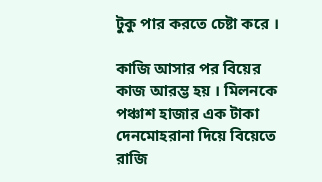টুকু পার করতে চেষ্টা করে ।

কাজি আসার পর বিয়ের কাজ আরম্ভ হয় । মিলনকে পঞ্চাশ হাজার এক টাকা দেনমোহরানা দিয়ে বিয়েতে রাজি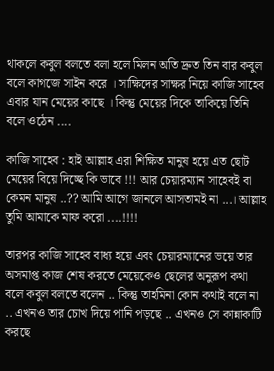থাকলে কবুল বলতে বলা হলে মিলন অতি দ্রুত তিন বার কবুল বলে কাগজে সাইন করে । সাক্ষিদের সাক্ষর নিয়ে কাজি সাহেব এবার যান মেয়ের কাছে । কিন্তু মেয়ের দিকে তাকিয়ে তিনি বলে ওঠেন ....

কাজি সাহেব : হাই আল্লাহ এরা শিক্ষিত মানুষ হয়ে এত ছোট মেয়ের বিয়ে দিচ্ছে কি ভাবে !!! আর চেয়ারম্যান সাহেবই বা কেমন মানুষ ..?? আমি আগে জানলে আসতামই না ...। আল্লাহ তুমি আমাকে মাফ করো ....!!!!

তারপর কাজি সাহেব বাধ্য হয়ে এবং চেয়ারম্যানের ভয়ে তার অসমাপ্ত কাজ শেষ করতে মেয়েকেও ছেলের অনুরূপ কথা বলে কবুল বলতে বলেন .. কিন্তু তাহমিনা কোন কথাই বলে না .. এখনও তার চোখ দিয়ে পানি পড়ছে .. এখনও সে কান্নাকাটি করছে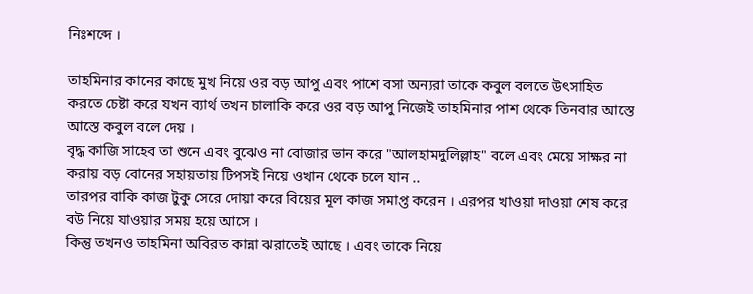নিঃশব্দে ।

তাহমিনার কানের কাছে মুখ নিয়ে ওর বড় আপু এবং পাশে বসা অন্যরা তাকে কবুল বলতে উৎসাহিত করতে চেষ্টা করে যখন ব্যার্থ তখন চালাকি করে ওর বড় আপু নিজেই তাহমিনার পাশ থেকে তিনবার আস্তে আস্তে কবুল বলে দেয় ।
বৃদ্ধ কাজি সাহেব তা শুনে এবং বুঝেও না বোজার ভান করে "আলহামদুলিল্লাহ" বলে এবং মেয়ে সাক্ষর না করায় বড় বোনের সহায়তায় টিপসই নিয়ে ওখান থেকে চলে যান ..
তারপর বাকি কাজ টুকু সেরে দোয়া করে বিয়ের মূল কাজ সমাপ্ত করেন । এরপর খাওয়া দাওয়া শেষ করে বউ নিয়ে যাওয়ার সময় হয়ে আসে ।
কিন্তু তখনও তাহমিনা অবিরত কান্না ঝরাতেই আছে । এবং তাকে নিয়ে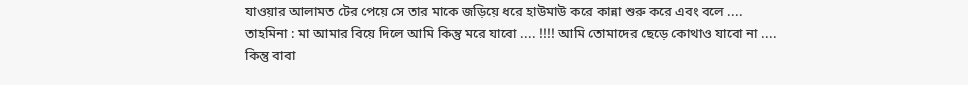যাওয়ার আলামত টের পেয়ে সে তার মাকে জড়িয়ে ধরে হাউমাউ করে কান্না শুরু করে এবং বলে ....
তাহমিনা : মা আমার বিয়ে দিলে আমি কিন্তু মরে যাবো .... !!!! আমি তোমাদের ছেড়ে কোথাও যাবো না ....
কিন্তু বাবা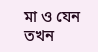মা ও যেন তখন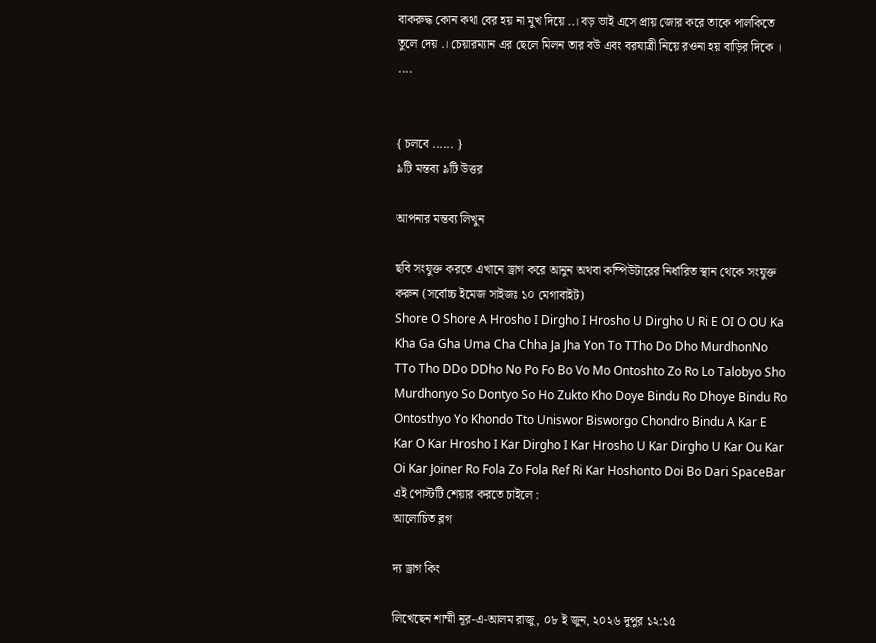বাকরুদ্ধ কোন কথা বের হয় না মুখ দিয়ে ..। বড় ভাই এসে প্রায় জোর করে তাকে পালকিতে তুলে দেয় .। চেয়ারম্যান এর ছেলে মিলন তার বউ এবং বরযাত্রী নিয়ে রওনা হয় বাড়ির দিকে । ....


{ চলবে ...... }
৯টি মন্তব্য ৯টি উত্তর

আপনার মন্তব্য লিখুন

ছবি সংযুক্ত করতে এখানে ড্রাগ করে আনুন অথবা কম্পিউটারের নির্ধারিত স্থান থেকে সংযুক্ত করুন (সর্বোচ্চ ইমেজ সাইজঃ ১০ মেগাবাইট)
Shore O Shore A Hrosho I Dirgho I Hrosho U Dirgho U Ri E OI O OU Ka Kha Ga Gha Uma Cha Chha Ja Jha Yon To TTho Do Dho MurdhonNo TTo Tho DDo DDho No Po Fo Bo Vo Mo Ontoshto Zo Ro Lo Talobyo Sho Murdhonyo So Dontyo So Ho Zukto Kho Doye Bindu Ro Dhoye Bindu Ro Ontosthyo Yo Khondo Tto Uniswor Bisworgo Chondro Bindu A Kar E Kar O Kar Hrosho I Kar Dirgho I Kar Hrosho U Kar Dirgho U Kar Ou Kar Oi Kar Joiner Ro Fola Zo Fola Ref Ri Kar Hoshonto Doi Bo Dari SpaceBar
এই পোস্টটি শেয়ার করতে চাইলে :
আলোচিত ব্লগ

দ্য ড্রাগ কিং

লিখেছেন শাম্মী নূর-এ-আলম রাজু, ০৮ ই জুন, ২০২৬ দুপুর ১২:১৫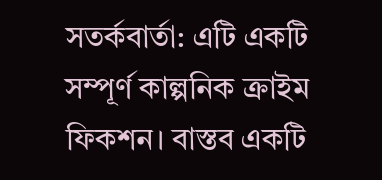সতর্কবার্তা: এটি একটি সম্পূর্ণ কাল্পনিক ক্রাইম ফিকশন। বাস্তব একটি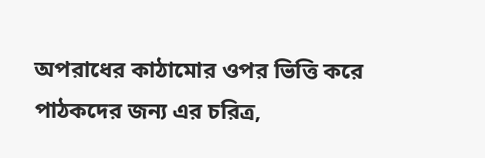অপরাধের কাঠামোর ওপর ভিত্তি করে পাঠকদের জন্য এর চরিত্র,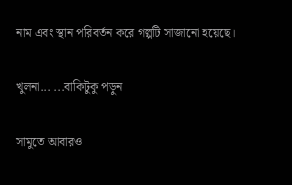নাম এবং স্থান পরিবর্তন করে গল্পটি সাজানো হয়েছে।

খুলনা... ...বাকিটুকু পড়ুন

সামুতে আবারও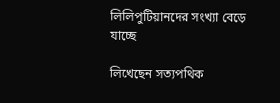লিলিপুটিয়ানদের সংখ্যা বেড়ে যাচ্ছে

লিখেছেন সত্যপথিক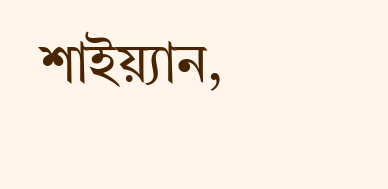শাইয়্যান,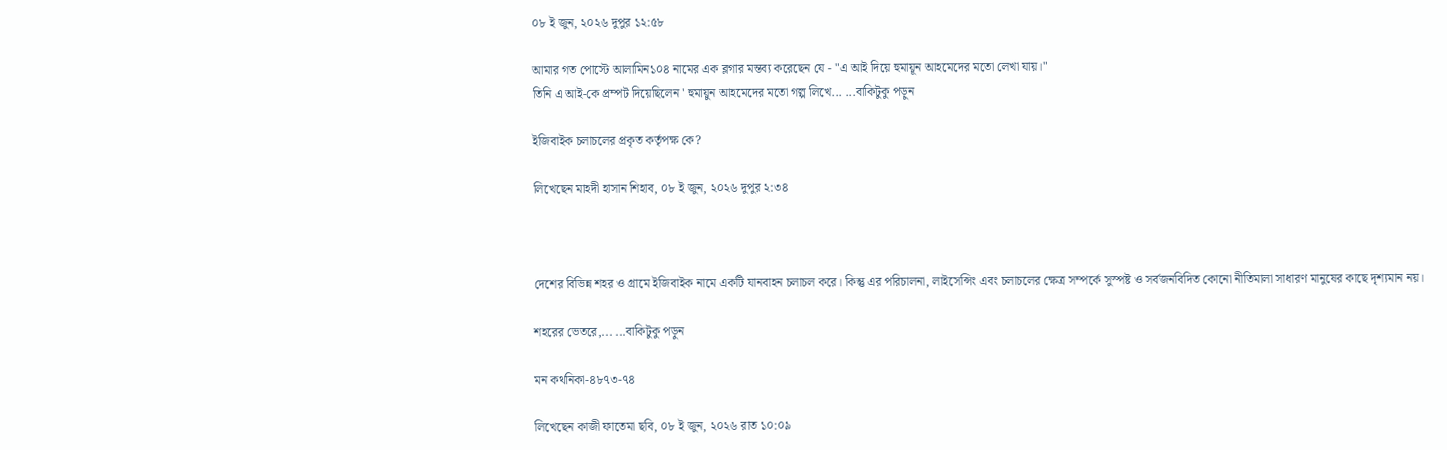০৮ ই জুন, ২০২৬ দুপুর ১২:৫৮

আমার গত পোস্টে আলামিন১০৪ নামের এক ব্লগার মন্তব্য করেছেন যে - "এ আই দিয়ে হুমায়ূন আহমেদের মতো লেখা যায়।"
তিনি এ আই-কে প্রম্পট দিয়েছিলেন ' হুমায়ুন আহমেদের মতো গল্প লিখে... ...বাকিটুকু পড়ুন

ইজিবাইক চলাচলের প্রকৃত কর্তৃপক্ষ কে?

লিখেছেন মাহদী হাসান শিহাব, ০৮ ই জুন, ২০২৬ দুপুর ২:৩৪



দেশের বিভিন্ন শহর ও গ্রামে ইজিবাইক নামে একটি যানবাহন চলাচল করে। কিন্তু এর পরিচালনা, লাইসেন্সিং এবং চলাচলের ক্ষেত্র সম্পর্কে সুস্পষ্ট ও সর্বজনবিদিত কোনো নীতিমালা সাধারণ মানুষের কাছে দৃশ্যমান নয়।

শহরের ভেতরে,... ...বাকিটুকু পড়ুন

মন কথনিকা-৪৮৭৩-৭৪

লিখেছেন কাজী ফাতেমা ছবি, ০৮ ই জুন, ২০২৬ রাত ১০:০৯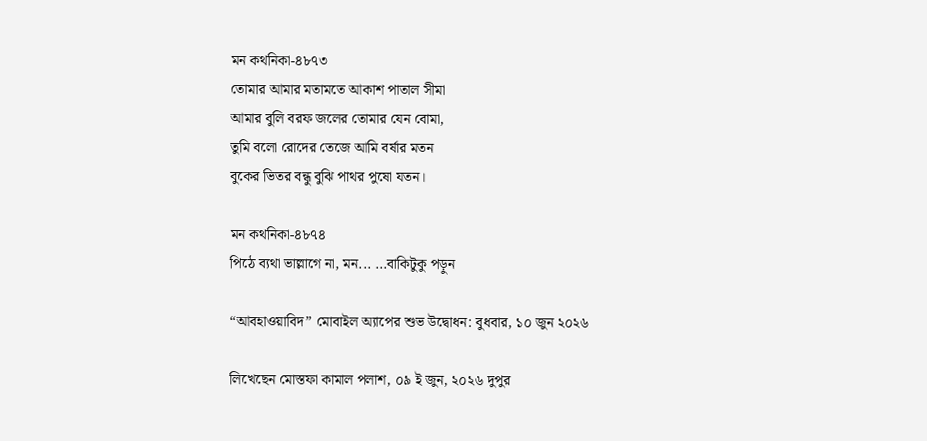মন কথনিকা-৪৮৭৩
তোমার আমার মতামতে আকাশ পাতাল সীমা
আমার বুলি বরফ জলের তোমার যেন বোমা,
তুমি বলো রোদের তেজে আমি বর্ষার মতন
বুকের ভিতর বন্ধু বুঝি পাথর পুষো যতন।

মন কথনিকা-৪৮৭৪
পিঠে ব্যথা ভাল্লাগে না, মন... ...বাকিটুকু পড়ুন

“আবহাওয়াবিদ” মোবাইল অ্যাপের শুভ উদ্বোধন: বুধবার, ১০ জুন ২০২৬

লিখেছেন মোস্তফা কামাল পলাশ, ০৯ ই জুন, ২০২৬ দুপুর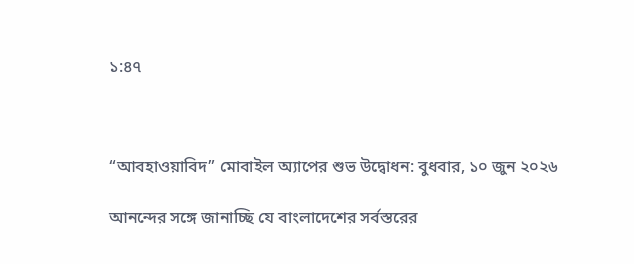১:৪৭



“আবহাওয়াবিদ” মোবাইল অ্যাপের শুভ উদ্বোধন: বুধবার, ১০ জুন ২০২৬

আনন্দের সঙ্গে জানাচ্ছি যে বাংলাদেশের সর্বস্তরের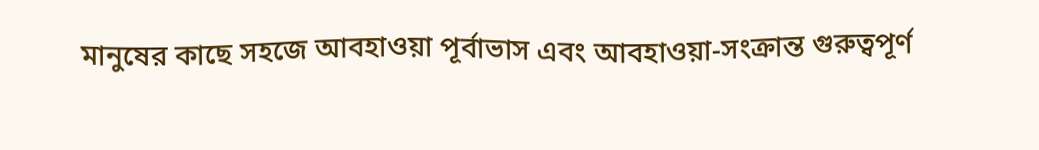মানুষের কাছে সহজে আবহাওয়া পূর্বাভাস এবং আবহাওয়া-সংক্রান্ত গুরুত্বপূর্ণ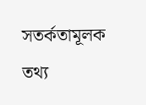সতর্কতামূলক তথ্য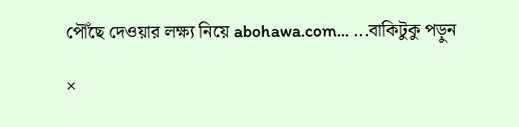পৌঁছে দেওয়ার লক্ষ্য নিয়ে abohawa.com... ...বাকিটুকু পড়ুন

×